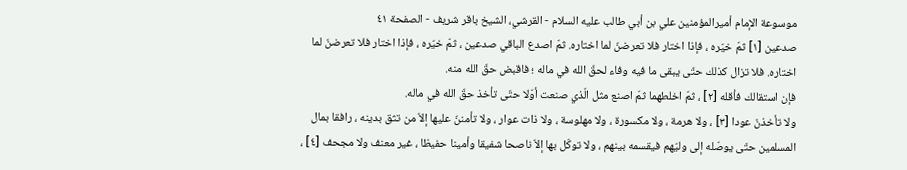موسوعة الإمام أميرالمؤمنين علي بن أبي طالب عليه السلام - القرشي، الشيخ باقر شريف - الصفحة ٤١
صدعين [١] ثمّ خيّره ، فإذا اختار فلا تعرضنّ لما اختاره. ثمّ اصدع الباقي صدعين ، ثمّ خيّره ، فإذا اختار فلا تعرضنّ لما اختاره. فلا تزال كذلك حتّى يبقى ما فيه وفاء لحقّ الله في ماله ؛ فاقبض حقّ الله منه.
فإن استقالك فأقله [٢] ، ثمّ اخلطهما ثمّ اصنع مثل الّذي صنعت أوّلا حتّى تأخذ حقّ الله في ماله.
ولا تأخذنّ عودا [٣] ، ولا هرمة ، ولا مكسورة ، ولا مهلوسة ، ولا ذات عوار ، ولا تأمننّ عليها إلاّ من تثق بدينه ، رافقا بمال المسلمين حتّى يوصّله إلى وليّهم فيقسمه بينهم ، ولا توكّل بها إلاّ ناصحا شفيقا وأمينا حفيظا ، غير معنف ولا مجحف [٤] ،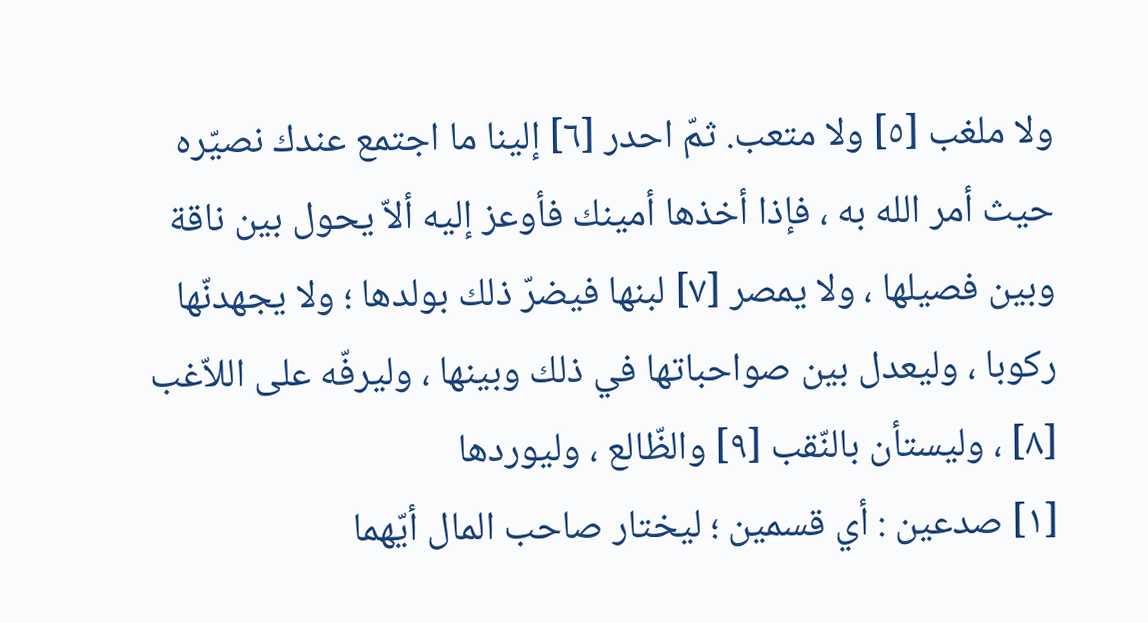ولا ملغب [٥] ولا متعب. ثمّ احدر [٦] إلينا ما اجتمع عندك نصيّره حيث أمر الله به ، فإذا أخذها أمينك فأوعز إليه ألاّ يحول بين ناقة وبين فصيلها ، ولا يمصر [٧] لبنها فيضرّ ذلك بولدها ؛ ولا يجهدنّها ركوبا ، وليعدل بين صواحباتها في ذلك وبينها ، وليرفّه على اللاّغب [٨] ، وليستأن بالنّقب [٩] والظّالع ، وليوردها
[١] صدعين : أي قسمين ؛ ليختار صاحب المال أيّهما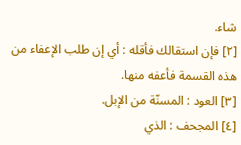شاء.
[٢] فإن استقالك فأقله : أي إن طلب الإعفاء من هذه القسمة فأعفه منها.
[٣] العود : المسنّة من الإبل.
[٤] المجحف : الذي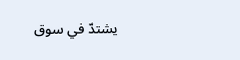يشتدّ في سوق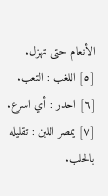الأنعام حتى تهزل.
[٥] اللغب : التعب.
[٦] احدر : أي اسرع.
[٧] يمصر اللبن : تقليله بالحلب.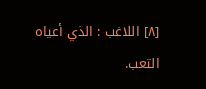[٨] اللاغب : الذي أعياه التعب.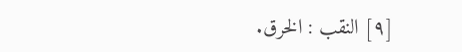[٩] النقب : الخرق.